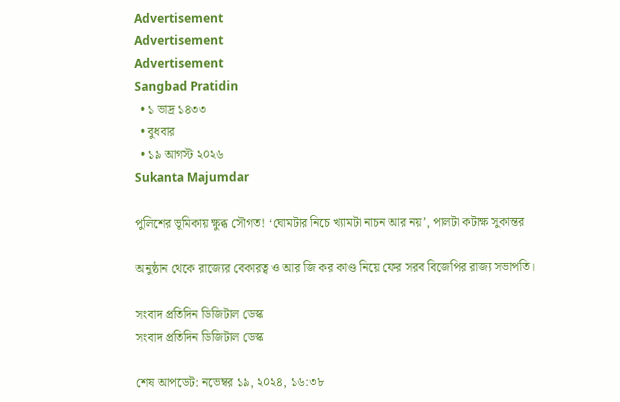Advertisement
Advertisement
Advertisement
Sangbad Pratidin
  • ১ ভাদ্র ১৪৩৩
  • বুধবার
  • ১৯ আগস্ট ২০২৬
Sukanta Majumdar

পুলিশের ভূমিকায় ক্ষুব্ধ সৌগত! ‘ঘোমটার নিচে খ্যামটা নাচন আর নয়’, পালটা কটাক্ষ সুকান্তর

অনুষ্ঠান থেকে রাজ্যের বেকারত্ব ও আর জি কর কাণ্ড নিয়ে ফের সরব বিজেপির রাজ্য সভাপতি।

সংবাদ প্রতিদিন ডিজিটাল ডেস্ক
সংবাদ প্রতিদিন ডিজিটাল ডেস্ক

শেষ আপডেট: নভেম্বর ১৯, ২০২৪, ১৬:৩৮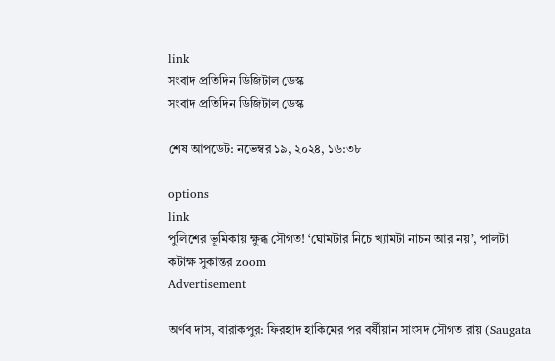link
সংবাদ প্রতিদিন ডিজিটাল ডেস্ক
সংবাদ প্রতিদিন ডিজিটাল ডেস্ক

শেষ আপডেট: নভেম্বর ১৯, ২০২৪, ১৬:৩৮

options
link
পুলিশের ভূমিকায় ক্ষুব্ধ সৌগত! ‘ঘোমটার নিচে খ্যামটা নাচন আর নয়’, পালটা কটাক্ষ সুকান্তর zoom
Advertisement

অর্ণব দাস, বারাকপুর: ফিরহাদ হাকিমের পর বর্ষীয়ান সাংসদ সৌগত রায় (Saugata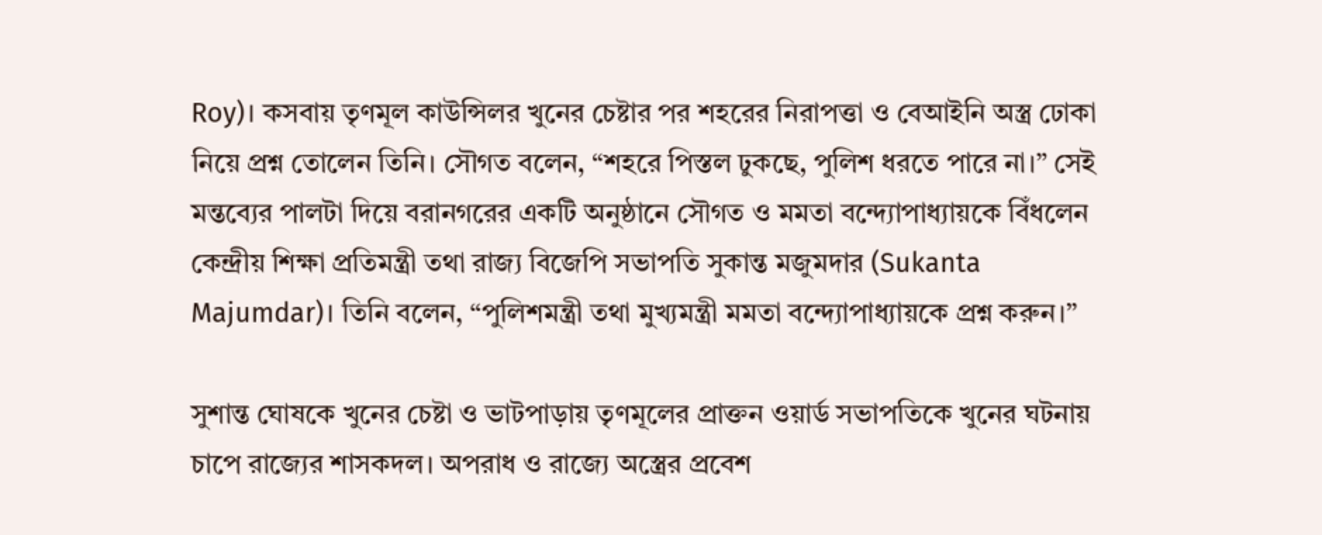Roy)। কসবায় তৃণমূল কাউন্সিলর খুনের চেষ্টার পর শহরের নিরাপত্তা ও বেআইনি অস্ত্র ঢোকা নিয়ে প্রশ্ন তোলেন তিনি। সৌগত বলেন, “শহরে পিস্তল ঢুকছে, পুলিশ ধরতে পারে না।” সেই মন্তব্যের পালটা দিয়ে বরানগরের একটি অনুষ্ঠানে সৌগত ও মমতা বন্দ্যোপাধ্যায়কে বিঁধলেন কেন্দ্রীয় শিক্ষা প্রতিমন্ত্রী তথা রাজ্য বিজেপি সভাপতি সুকান্ত মজুমদার (Sukanta Majumdar)। তিনি বলেন, “পুলিশমন্ত্রী তথা মুখ্যমন্ত্রী মমতা বন্দ্যোপাধ্যায়কে প্রশ্ন করুন।”

সুশান্ত ঘোষকে খুনের চেষ্টা ও ভাটপাড়ায় তৃণমূলের প্রাক্তন ওয়ার্ড সভাপতিকে খুনের ঘটনায় চাপে রাজ্যের শাসকদল। অপরাধ ও রাজ্যে অস্ত্রের প্রবেশ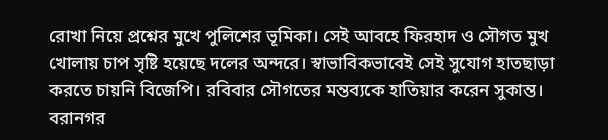রোখা নিয়ে প্রশ্নের মুখে পুলিশের ভূমিকা। সেই আবহে ফিরহাদ ও সৌগত মুখ খোলায় চাপ সৃষ্টি হয়েছে দলের অন্দরে। স্বাভাবিকভাবেই সেই সুযোগ হাতছাড়া করতে চায়নি বিজেপি। রবিবার সৌগতের মন্তব্যকে হাতিয়ার করেন সুকান্ত। বরানগর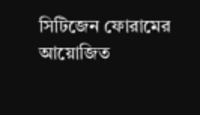সিটিজেন ফোরামের আয়োজিত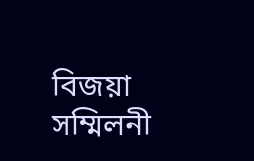বিজয়া সম্মিলনী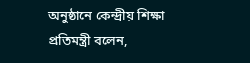অনুষ্ঠানে কেন্দ্রীয় শিক্ষা প্রতিমন্ত্রী বলেন,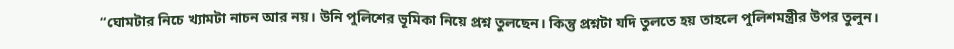“ঘোমটার নিচে খ্যামটা নাচন আর নয়। উনি পুলিশের ভূমিকা নিয়ে প্রশ্ন তুলছেন। কিন্তু প্রশ্নটা যদি তুলতে হয় তাহলে পুলিশমন্ত্রীর উপর তুলুন।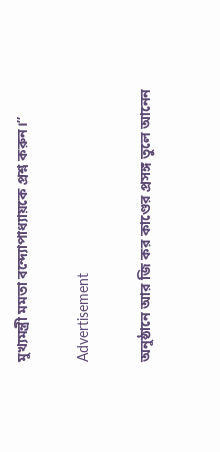মুখ্যমন্ত্রী মমতা বন্দ্যোপাধ্যায়কে প্রশ্ন করুন।”

Advertisement

অনুষ্ঠানে আর জি কর কাণ্ডের প্রসঙ্গ তুলে আনেন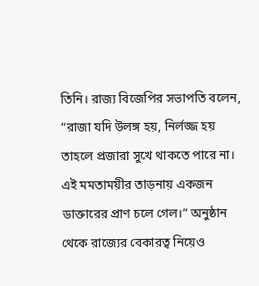তিনি। রাজ্য বিজেপির সভাপতি বলেন, “রাজা যদি উলঙ্গ হয়, নির্লজ্জ হয় তাহলে প্রজারা সুখে থাকতে পারে না। এই মমতাময়ীর তাড়নায় একজন ডাক্তারের প্রাণ চলে গেল।” অনুষ্ঠান থেকে রাজ্যের বেকারত্ব নিয়েও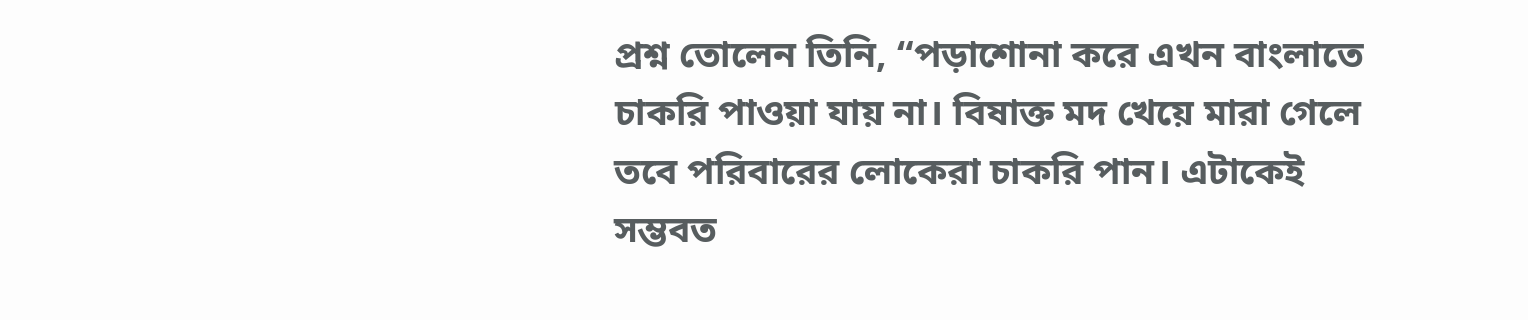প্রশ্ন তোলেন তিনি, “পড়াশোনা করে এখন বাংলাতে চাকরি পাওয়া যায় না। বিষাক্ত মদ খেয়ে মারা গেলে তবে পরিবারের লোকেরা চাকরি পান। এটাকেই সম্ভবত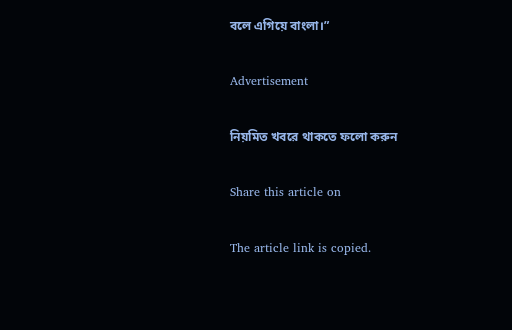বলে এগিয়ে বাংলা।”

Advertisement

নিয়মিত খবরে থাকতে ফলো করুন

Share this article on

The article link is copied.